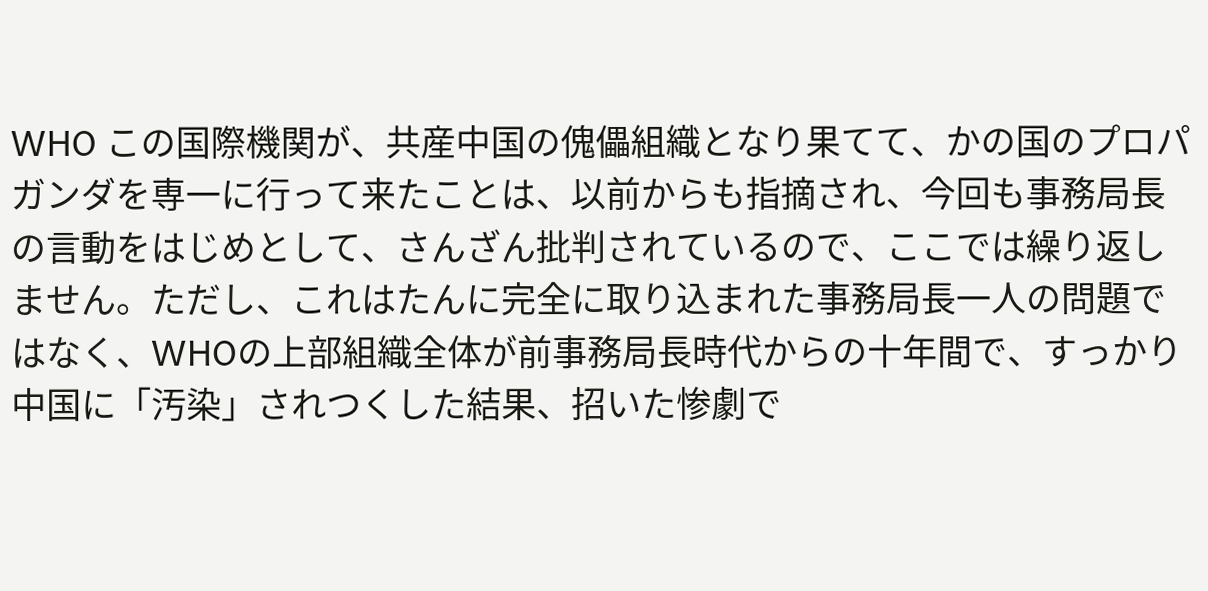WHO この国際機関が、共産中国の傀儡組織となり果てて、かの国のプロパガンダを専一に行って来たことは、以前からも指摘され、今回も事務局長の言動をはじめとして、さんざん批判されているので、ここでは繰り返しません。ただし、これはたんに完全に取り込まれた事務局長一人の問題ではなく、WHOの上部組織全体が前事務局長時代からの十年間で、すっかり中国に「汚染」されつくした結果、招いた惨劇で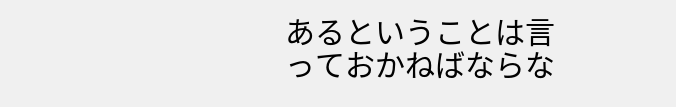あるということは言っておかねばならな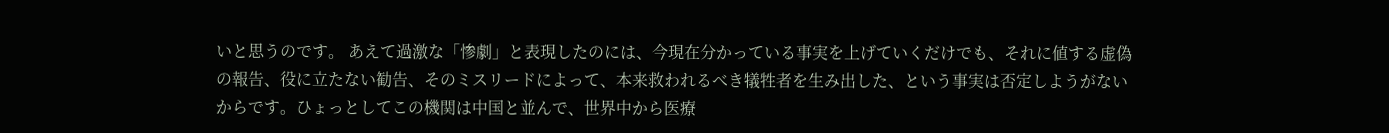いと思うのです。 あえて過激な「惨劇」と表現したのには、今現在分かっている事実を上げていくだけでも、それに値する虚偽の報告、役に立たない勧告、そのミスリードによって、本来救われるべき犠牲者を生み出した、という事実は否定しようがないからです。ひょっとしてこの機関は中国と並んで、世界中から医療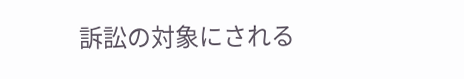訴訟の対象にされる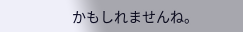かもしれませんね。